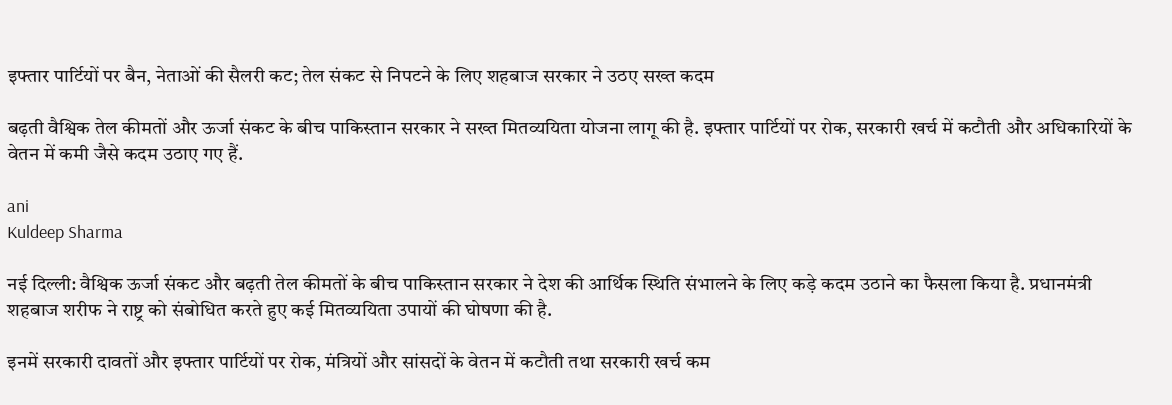इफ्तार पार्टियों पर बैन, नेताओं की सैलरी कट; तेल संकट से निपटने के लिए शहबाज सरकार ने उठए सख्त कदम

बढ़ती वैश्विक तेल कीमतों और ऊर्जा संकट के बीच पाकिस्तान सरकार ने सख्त मितव्ययिता योजना लागू की है. इफ्तार पार्टियों पर रोक, सरकारी खर्च में कटौती और अधिकारियों के वेतन में कमी जैसे कदम उठाए गए हैं.

ani
Kuldeep Sharma

नई दिल्ली: वैश्विक ऊर्जा संकट और बढ़ती तेल कीमतों के बीच पाकिस्तान सरकार ने देश की आर्थिक स्थिति संभालने के लिए कड़े कदम उठाने का फैसला किया है. प्रधानमंत्री शहबाज शरीफ ने राष्ट्र को संबोधित करते हुए कई मितव्ययिता उपायों की घोषणा की है.

इनमें सरकारी दावतों और इफ्तार पार्टियों पर रोक, मंत्रियों और सांसदों के वेतन में कटौती तथा सरकारी खर्च कम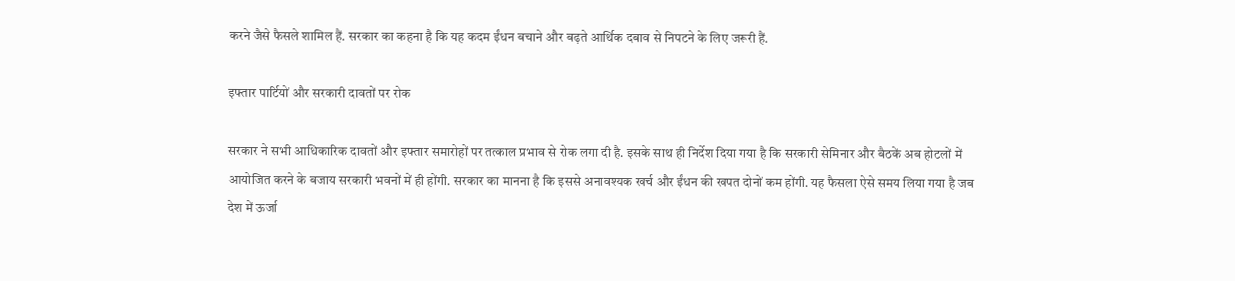करने जैसे फैसले शामिल हैं. सरकार का कहना है कि यह कदम ईंधन बचाने और बढ़ते आर्थिक दबाव से निपटने के लिए जरूरी हैं.

इफ्तार पार्टियों और सरकारी दावतों पर रोक

सरकार ने सभी आधिकारिक दावतों और इफ्तार समारोहों पर तत्काल प्रभाव से रोक लगा दी है. इसके साथ ही निर्देश दिया गया है कि सरकारी सेमिनार और बैठकें अब होटलों में आयोजित करने के बजाय सरकारी भवनों में ही होंगी. सरकार का मानना है कि इससे अनावश्यक खर्च और ईंधन की खपत दोनों कम होंगी. यह फैसला ऐसे समय लिया गया है जब देश में ऊर्जा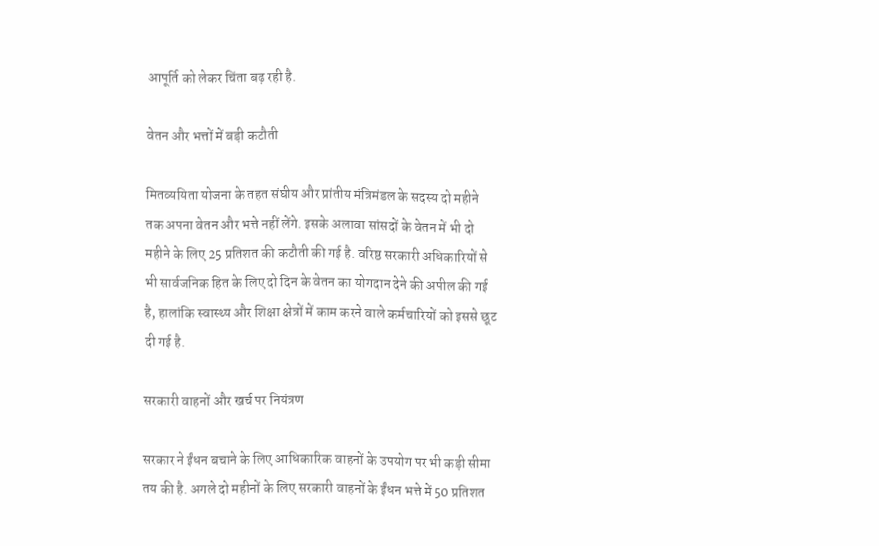आपूर्ति को लेकर चिंता बढ़ रही है.

वेतन और भत्तों में बड़ी कटौती

मितव्ययिता योजना के तहत संघीय और प्रांतीय मंत्रिमंडल के सदस्य दो महीने तक अपना वेतन और भत्ते नहीं लेंगे. इसके अलावा सांसदों के वेतन में भी दो महीने के लिए 25 प्रतिशत की कटौती की गई है. वरिष्ठ सरकारी अधिकारियों से भी सार्वजनिक हित के लिए दो दिन के वेतन का योगदान देने की अपील की गई है, हालांकि स्वास्थ्य और शिक्षा क्षेत्रों में काम करने वाले कर्मचारियों को इससे छूट दी गई है.

सरकारी वाहनों और खर्च पर नियंत्रण

सरकार ने ईंधन बचाने के लिए आधिकारिक वाहनों के उपयोग पर भी कड़ी सीमा तय की है. अगले दो महीनों के लिए सरकारी वाहनों के ईंधन भत्ते में 50 प्रतिशत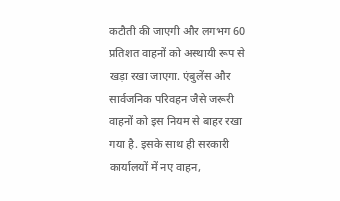कटौती की जाएगी और लगभग 60 प्रतिशत वाहनों को अस्थायी रूप से खड़ा रखा जाएगा. एंबुलेंस और सार्वजनिक परिवहन जैसे जरूरी वाहनों को इस नियम से बाहर रखा गया है. इसके साथ ही सरकारी कार्यालयों में नए वाहन,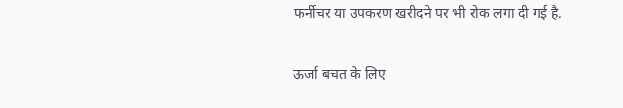फर्नीचर या उपकरण खरीदने पर भी रोक लगा दी गई है.

ऊर्जा बचत के लिए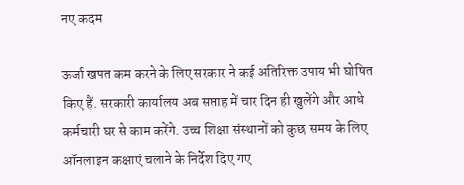नए कदम

ऊर्जा खपत कम करने के लिए सरकार ने कई अतिरिक्त उपाय भी घोषित किए हैं. सरकारी कार्यालय अब सप्ताह में चार दिन ही खुलेंगे और आधे कर्मचारी घर से काम करेंगे. उच्च शिक्षा संस्थानों को कुछ समय के लिए ऑनलाइन कक्षाएं चलाने के निर्देश दिए गए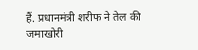हैं. प्रधानमंत्री शरीफ ने तेल की जमाखोरी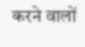करने वालों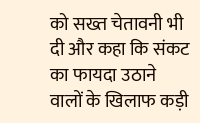को सख्त चेतावनी भी दी और कहा कि संकट का फायदा उठाने वालों के खिलाफ कड़ी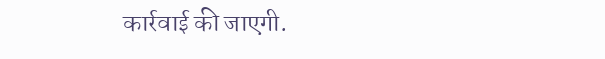कार्रवाई की जाएगी.